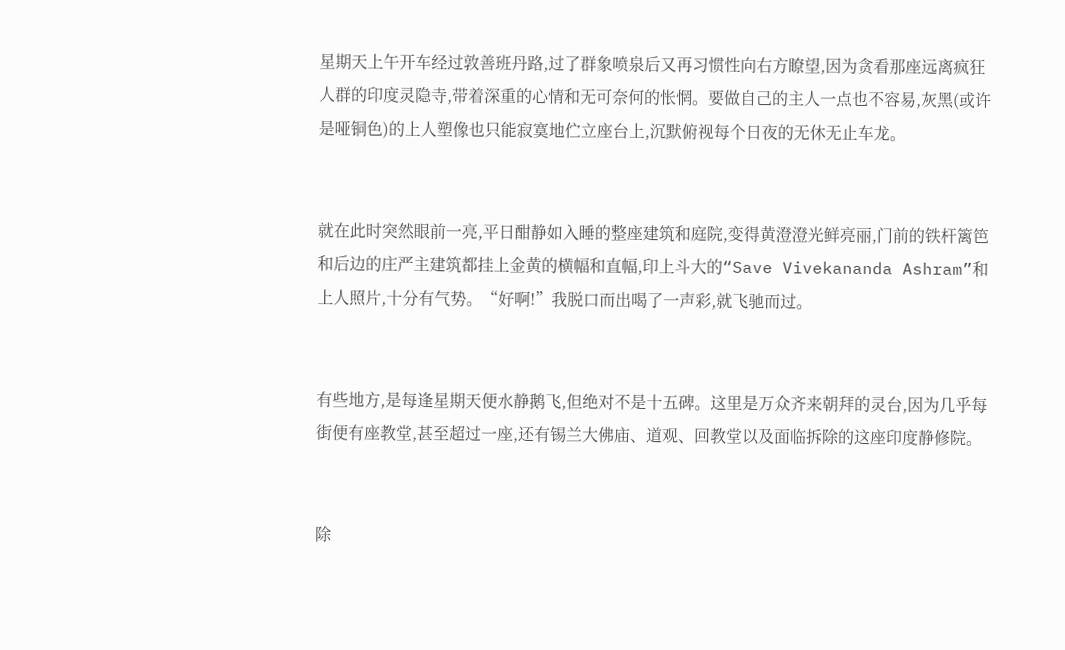星期天上午开车经过敦善班丹路,过了群象喷泉后又再习惯性向右方瞭望,因为贪看那座远离疯狂人群的印度灵隐寺,带着深重的心情和无可奈何的怅惘。要做自己的主人一点也不容易,灰黑(或许是哑铜色)的上人塑像也只能寂寞地伫立座台上,沉默俯视每个日夜的无休无止车龙。


就在此时突然眼前一亮,平日酣静如入睡的整座建筑和庭院,变得黄澄澄光鲜亮丽,门前的铁杆篱笆和后边的庄严主建筑都挂上金黄的横幅和直幅,印上斗大的“Save Vivekananda Ashram”和上人照片,十分有气势。“好啊!”我脱口而出喝了一声彩,就飞驰而过。


有些地方,是每逢星期天便水静鹅飞,但绝对不是十五碑。这里是万众齐来朝拜的灵台,因为几乎每街便有座教堂,甚至超过一座,还有锡兰大佛庙、道观、回教堂以及面临拆除的这座印度静修院。


除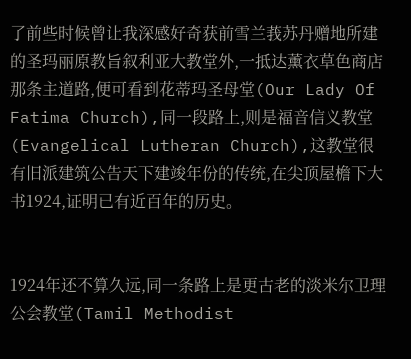了前些时候曾让我深感好奇获前雪兰莪苏丹赠地所建的圣玛丽原教旨叙利亚大教堂外,一抵达薰衣草色商店那条主道路,便可看到花蒂玛圣母堂(Our Lady Of Fatima Church),同一段路上,则是福音信义教堂(Evangelical Lutheran Church),这教堂很有旧派建筑公告天下建竣年份的传统,在尖顶屋檐下大书1924,证明已有近百年的历史。


1924年还不算久远,同一条路上是更古老的淡米尔卫理公会教堂(Tamil Methodist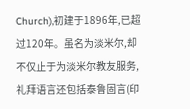Church),初建于1896年,已超过120年。虽名为淡米尔,却不仅止于为淡米尔教友服务,礼拜语言还包括泰鲁固言(印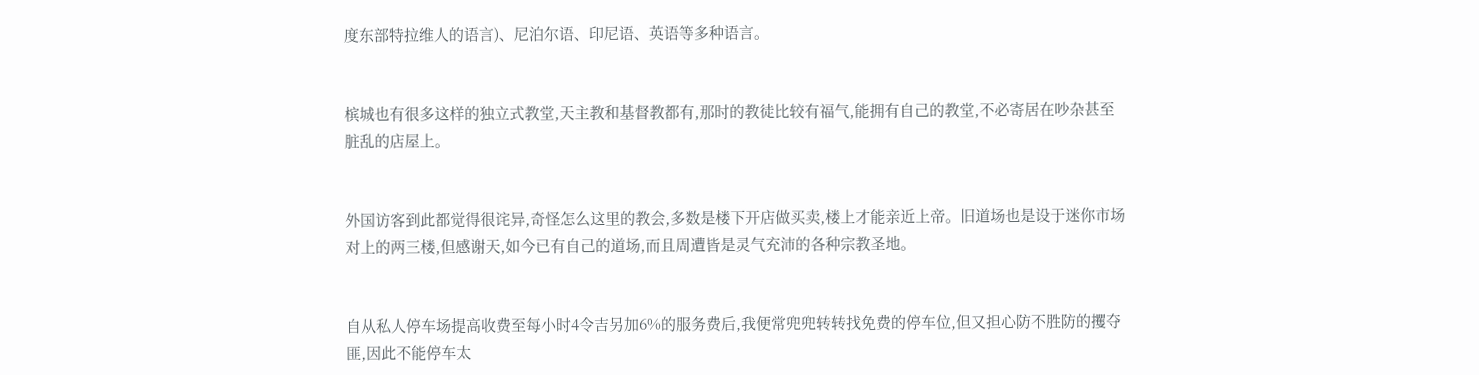度东部特拉维人的语言)、尼泊尔语、印尼语、英语等多种语言。


槟城也有很多这样的独立式教堂,天主教和基督教都有,那时的教徒比较有福气,能拥有自己的教堂,不必寄居在吵杂甚至脏乱的店屋上。


外国访客到此都觉得很诧异,奇怪怎么这里的教会,多数是楼下开店做买卖,楼上才能亲近上帝。旧道场也是设于迷你市场对上的两三楼,但感谢天,如今已有自己的道场,而且周遭皆是灵气充沛的各种宗教圣地。


自从私人停车场提高收费至每小时4令吉另加6%的服务费后,我便常兜兜转转找免费的停车位,但又担心防不胜防的攫夺匪,因此不能停车太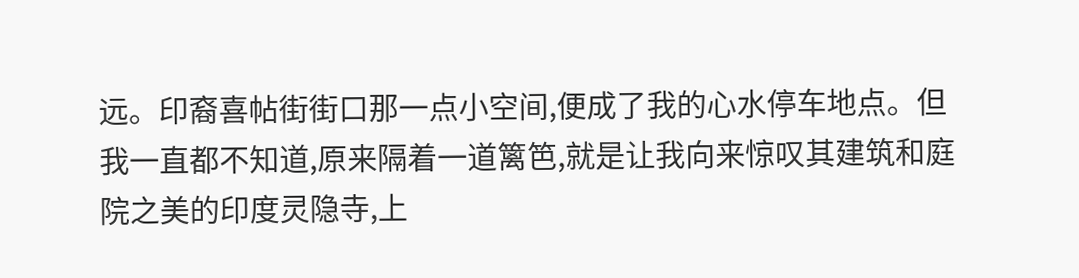远。印裔喜帖街街口那一点小空间,便成了我的心水停车地点。但我一直都不知道,原来隔着一道篱笆,就是让我向来惊叹其建筑和庭院之美的印度灵隐寺,上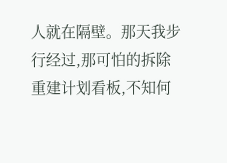人就在隔壁。那天我步行经过,那可怕的拆除重建计划看板,不知何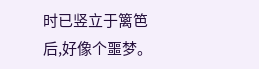时已竖立于篱笆后,好像个噩梦。